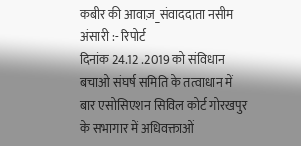कबीर की आवाज़_संवाददाता नसीम अंसारी :- रिपोर्ट
दिनांक 24.12 .2019 को संविधान बचाओ संघर्ष समिति के तत्वाधान में बार एसोसिएशन सिविल कोर्ट गोरखपुर के सभागार में अधिवक्ताओं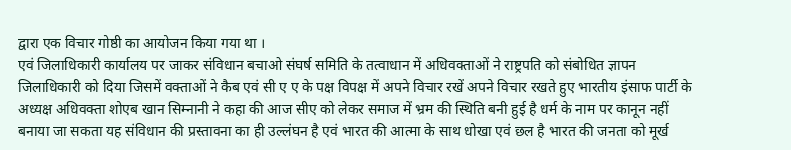द्वारा एक विचार गोष्ठी का आयोजन किया गया था ।
एवं जिलाधिकारी कार्यालय पर जाकर संविधान बचाओ संघर्ष समिति के तत्वाधान में अधिवक्ताओं ने राष्ट्रपति को संबोधित ज्ञापन जिलाधिकारी को दिया जिसमें वक्ताओं ने कैब एवं सी ए ए के पक्ष विपक्ष में अपने विचार रखें अपने विचार रखते हुए भारतीय इंसाफ पार्टी के अध्यक्ष अधिवक्ता शोएब खान सिम्नानी ने कहा की आज सीए को लेकर समाज में भ्रम की स्थिति बनी हुई है धर्म के नाम पर कानून नहीं बनाया जा सकता यह संविधान की प्रस्तावना का ही उल्लंघन है एवं भारत की आत्मा के साथ धोखा एवं छल है भारत की जनता को मूर्ख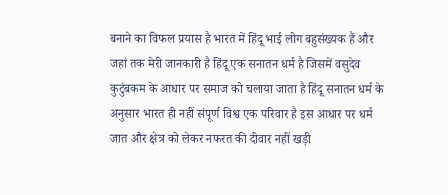बनाने का विफल प्रयास है भारत में हिंदू भाई लोग बहुसंख्यक हैं और जहां तक मेरी जानकारी है हिंदू एक सनातन धर्म है जिसमें वसुदेव कुटुंबकम के आधार पर समाज को चलाया जाता है हिंदू सनातन धर्म के अनुसार भारत ही नहीं संपूर्ण विश्व एक परिवार है इस आधार पर धर्म जात और क्षेत्र को लेकर नफरत की दीवार नहीं खड़ी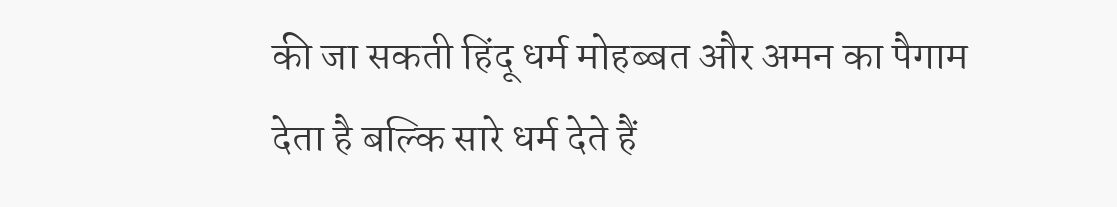की जा सकती हिंदू धर्म मोहब्बत और अमन का पैगाम देता है बल्कि सारे धर्म देते हैं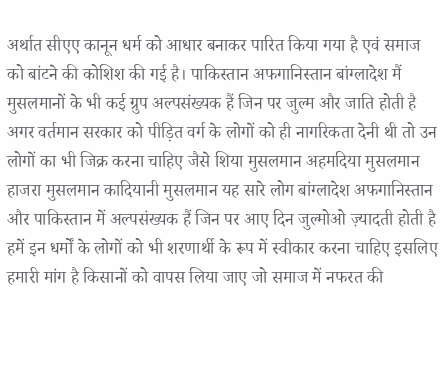अर्थात सीएए कानून धर्म को आधार बनाकर पारित किया गया है एवं समाज को बांटने की कोशिश की गई है। पाकिस्तान अफगानिस्तान बांग्लादेश मैं मुसलमानों के भी कई ग्रुप अल्पसंख्यक हैं जिन पर जुल्म और जाति होती है अगर वर्तमान सरकार को पीड़ित वर्ग के लोगों को ही नागरिकता देनी थी तो उन लोगों का भी जिक्र करना चाहिए जैसे शिया मुसलमान अहमदिया मुसलमान हाजरा मुसलमान कादियानी मुसलमान यह सारे लोग बांग्लादेश अफगानिस्तान और पाकिस्तान में अल्पसंख्यक हैं जिन पर आए दिन जुल्मोओ ज़्यादती होती है हमें इन धर्मों के लोगों को भी शरणार्थी के रूप में स्वीकार करना चाहिए इसलिए हमारी मांग है किसानों को वापस लिया जाए जो समाज में नफरत की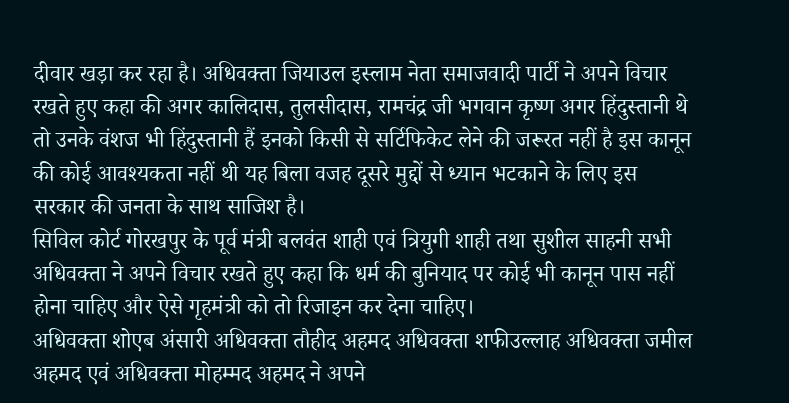दीवार खड़ा कर रहा है। अधिवक्ता जियाउल इस्लाम नेता समाजवादी पार्टी ने अपने विचार रखते हुए कहा की अगर कालिदास, तुलसीदास, रामचंद्र जी भगवान कृष्ण अगर हिंदुस्तानी थे तो उनके वंशज भी हिंदुस्तानी हैं इनको किसी से सर्टिफिकेट लेने की जरूरत नहीं है इस कानून की कोई आवश्यकता नहीं थी यह बिला वजह दूसरे मुद्दों से ध्यान भटकाने के लिए इस सरकार की जनता के साथ साजिश है।
सिविल कोर्ट गोरखपुर के पूर्व मंत्री बलवंत शाही एवं त्रियुगी शाही तथा सुशील साहनी सभी अधिवक्ता ने अपने विचार रखते हुए कहा कि धर्म की बुनियाद पर कोई भी कानून पास नहीं होना चाहिए और ऐसे गृहमंत्री को तो रिजाइन कर देना चाहिए।
अधिवक्ता शोएब अंसारी अधिवक्ता तौहीद अहमद अधिवक्ता शफीउल्लाह अधिवक्ता जमील अहमद एवं अधिवक्ता मोहम्मद अहमद ने अपने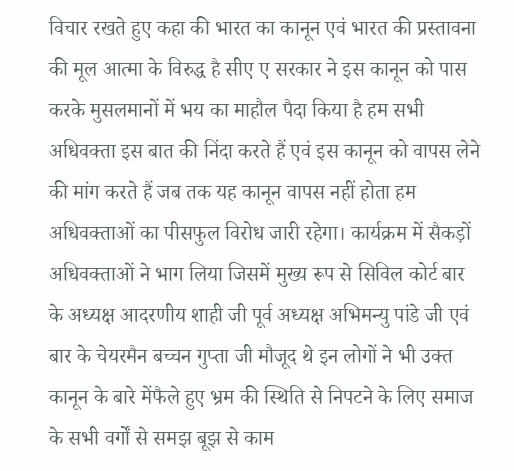विचार रखते हुए कहा की भारत का कानून एवं भारत की प्रस्तावना की मूल आत्मा के विरुद्ध है सीए ए सरकार ने इस कानून को पास करके मुसलमानों में भय का माहौल पैदा किया है हम सभी अधिवक्ता इस बात की निंदा करते हैं एवं इस कानून को वापस लेने की मांग करते हैं जब तक यह कानून वापस नहीं होता हम अधिवक्ताओं का पीसफुल विरोध जारी रहेगा। कार्यक्रम में सैकड़ों अधिवक्ताओं ने भाग लिया जिसमें मुख्य रूप से सिविल कोर्ट बार के अध्यक्ष आदरणीय शाही जी पूर्व अध्यक्ष अभिमन्यु पांडे जी एवं बार के चेयरमैन बच्चन गुप्ता जी मौजूद थे इन लोगों ने भी उक्त कानून के बारे मेंफैले हुए भ्रम की स्थिति से निपटने के लिए समाज के सभी वर्गों से समझ बूझ से काम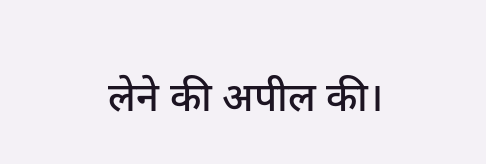लेने की अपील की।